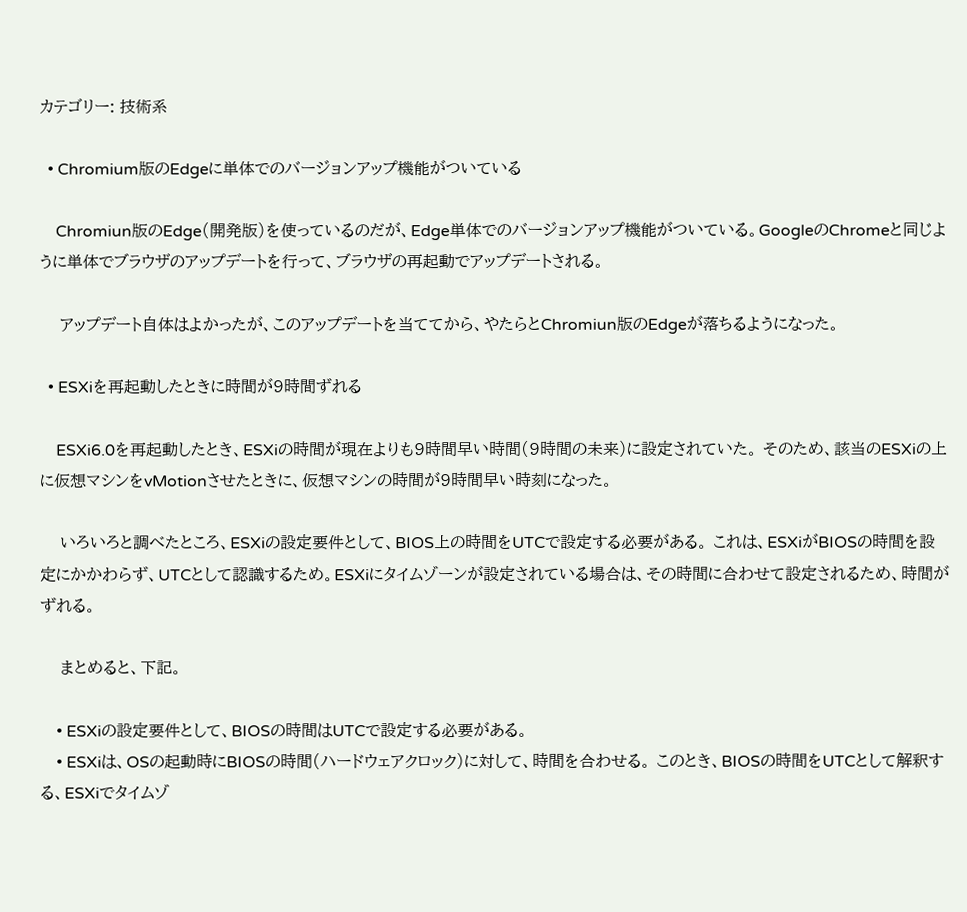カテゴリー: 技術系

  • Chromium版のEdgeに単体でのバージョンアップ機能がついている

    Chromiun版のEdge(開発版)を使っているのだが、Edge単体でのバージョンアップ機能がついている。GoogleのChromeと同じように単体でブラウザのアップデートを行って、ブラウザの再起動でアップデートされる。

    アップデート自体はよかったが、このアップデートを当ててから、やたらとChromiun版のEdgeが落ちるようになった。

  • ESXiを再起動したときに時間が9時間ずれる

    ESXi6.0を再起動したとき、ESXiの時間が現在よりも9時間早い時間(9時間の未来)に設定されていた。 そのため、該当のESXiの上に仮想マシンをvMotionさせたときに、仮想マシンの時間が9時間早い時刻になった。

    いろいろと調べたところ、ESXiの設定要件として、BIOS上の時間をUTCで設定する必要がある。 これは、ESXiがBIOSの時間を設定にかかわらず、UTCとして認識するため。ESXiにタイムゾーンが設定されている場合は、その時間に合わせて設定されるため、時間がずれる。

    まとめると、下記。

    • ESXiの設定要件として、BIOSの時間はUTCで設定する必要がある。
    • ESXiは、OSの起動時にBIOSの時間(ハードウェアクロック)に対して、時間を合わせる。 このとき、BIOSの時間をUTCとして解釈する、ESXiでタイムゾ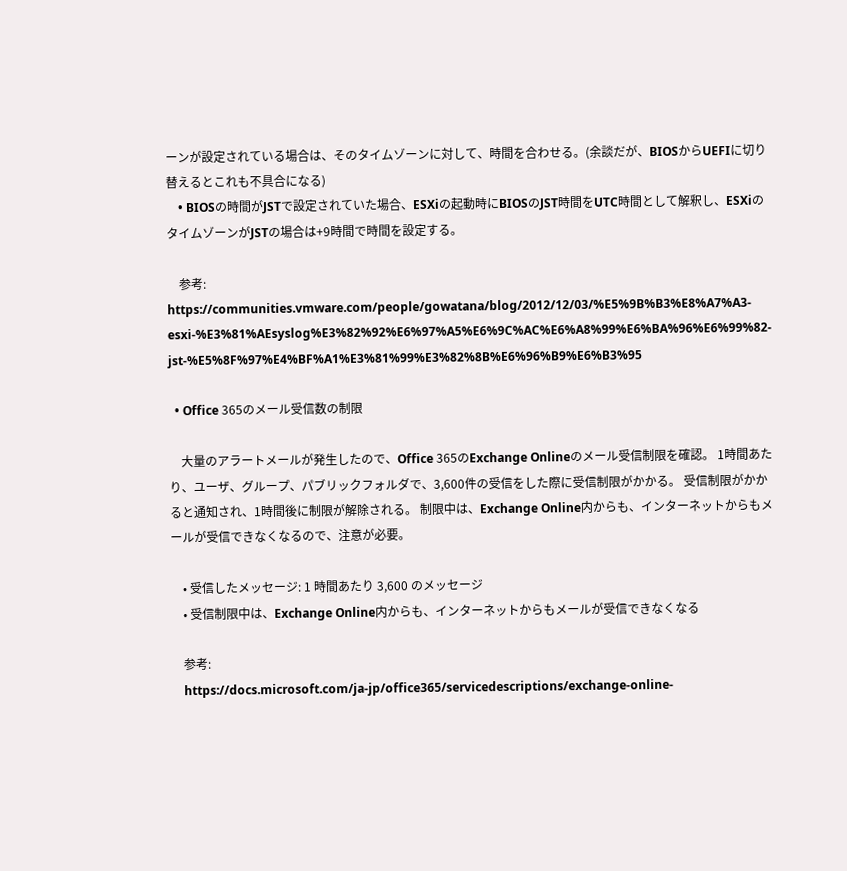ーンが設定されている場合は、そのタイムゾーンに対して、時間を合わせる。(余談だが、BIOSからUEFIに切り替えるとこれも不具合になる)
    • BIOSの時間がJSTで設定されていた場合、ESXiの起動時にBIOSのJST時間をUTC時間として解釈し、ESXiのタイムゾーンがJSTの場合は+9時間で時間を設定する。

    参考: https://communities.vmware.com/people/gowatana/blog/2012/12/03/%E5%9B%B3%E8%A7%A3-esxi-%E3%81%AEsyslog%E3%82%92%E6%97%A5%E6%9C%AC%E6%A8%99%E6%BA%96%E6%99%82-jst-%E5%8F%97%E4%BF%A1%E3%81%99%E3%82%8B%E6%96%B9%E6%B3%95

  • Office 365のメール受信数の制限

    大量のアラートメールが発生したので、Office 365のExchange Onlineのメール受信制限を確認。 1時間あたり、ユーザ、グループ、パブリックフォルダで、3,600件の受信をした際に受信制限がかかる。 受信制限がかかると通知され、1時間後に制限が解除される。 制限中は、Exchange Online内からも、インターネットからもメールが受信できなくなるので、注意が必要。

    • 受信したメッセージ: 1 時間あたり 3,600 のメッセージ
    • 受信制限中は、Exchange Online内からも、インターネットからもメールが受信できなくなる

    参考:
    https://docs.microsoft.com/ja-jp/office365/servicedescriptions/exchange-online-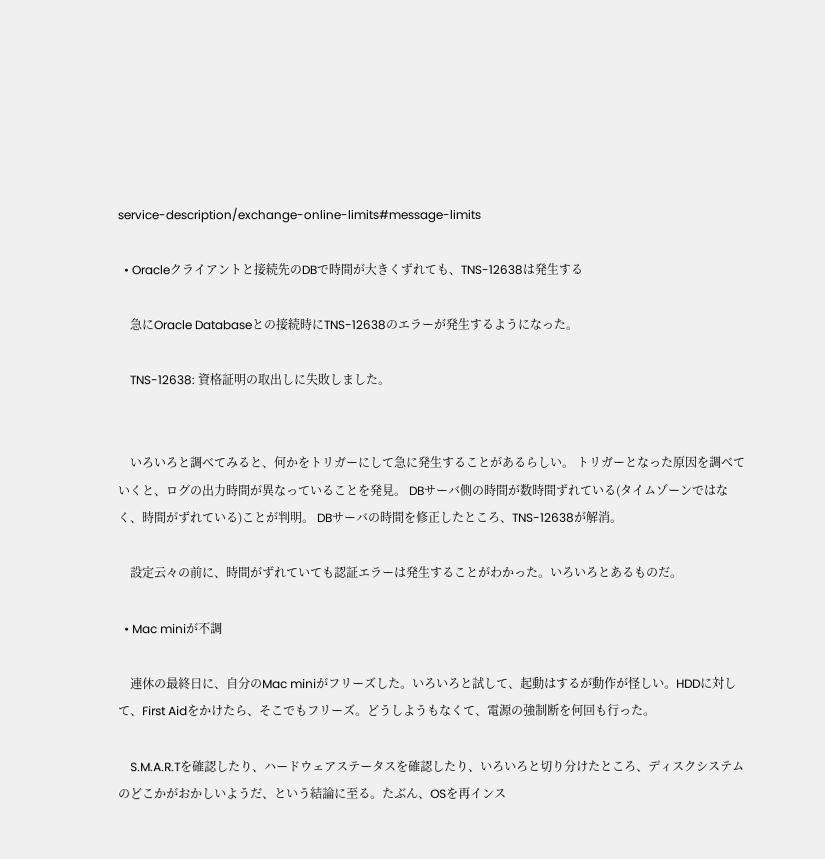service-description/exchange-online-limits#message-limits

  • Oracleクライアントと接続先のDBで時間が大きくずれても、TNS-12638は発生する

    急にOracle Databaseとの接続時にTNS-12638のエラーが発生するようになった。

    TNS-12638: 資格証明の取出しに失敗しました。


    いろいろと調べてみると、何かをトリガーにして急に発生することがあるらしい。 トリガーとなった原因を調べていくと、ログの出力時間が異なっていることを発見。 DBサーバ側の時間が数時間ずれている(タイムゾーンではなく、時間がずれている)ことが判明。 DBサーバの時間を修正したところ、TNS-12638が解消。

    設定云々の前に、時間がずれていても認証エラーは発生することがわかった。いろいろとあるものだ。

  • Mac miniが不調

    連休の最終日に、自分のMac miniがフリーズした。いろいろと試して、起動はするが動作が怪しい。HDDに対して、First Aidをかけたら、そこでもフリーズ。どうしようもなくて、電源の強制断を何回も行った。

    S.M.A.R.Tを確認したり、ハードウェアステータスを確認したり、いろいろと切り分けたところ、ディスクシステムのどこかがおかしいようだ、という結論に至る。たぶん、OSを再インス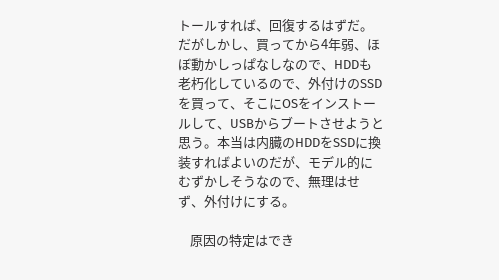トールすれば、回復するはずだ。だがしかし、買ってから4年弱、ほぼ動かしっぱなしなので、HDDも老朽化しているので、外付けのSSDを買って、そこにOSをインストールして、USBからブートさせようと思う。本当は内臓のHDDをSSDに換装すればよいのだが、モデル的にむずかしそうなので、無理はせず、外付けにする。

    原因の特定はでき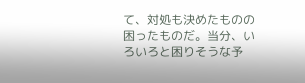て、対処も決めたものの困ったものだ。当分、いろいろと困りそうな予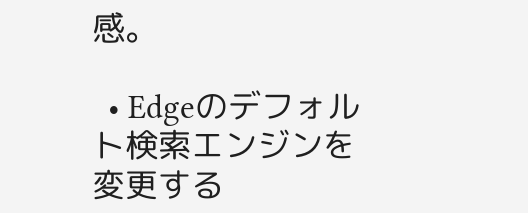感。

  • Edgeのデフォルト検索エンジンを変更する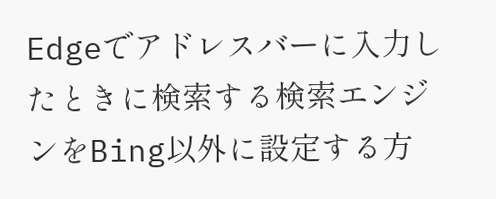Edgeでアドレスバーに入力したときに検索する検索エンジンをBing以外に設定する方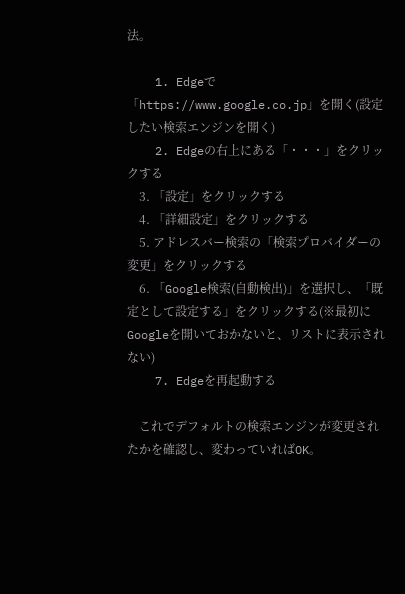法。

    1. Edgeで「https://www.google.co.jp」を開く(設定したい検索エンジンを開く)
    2. Edgeの右上にある「・・・」をクリックする
    3. 「設定」をクリックする
    4. 「詳細設定」をクリックする
    5. アドレスバー検索の「検索プロバイダーの変更」をクリックする
    6. 「Google検索(自動検出)」を選択し、「既定として設定する」をクリックする(※最初にGoogleを開いておかないと、リストに表示されない)
    7. Edgeを再起動する

    これでデフォルトの検索エンジンが変更されたかを確認し、変わっていればOK。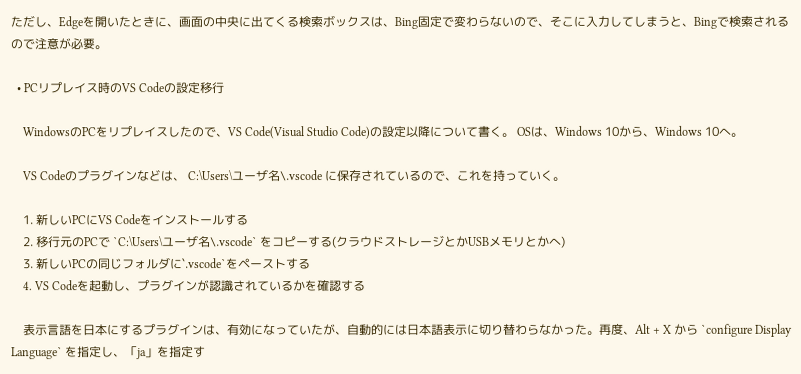ただし、Edgeを開いたときに、画面の中央に出てくる検索ボックスは、Bing固定で変わらないので、そこに入力してしまうと、Bingで検索されるので注意が必要。

  • PCリプレイス時のVS Codeの設定移行

    WindowsのPCをリプレイスしたので、VS Code(Visual Studio Code)の設定以降について書く。 OSは、Windows 10から、Windows 10へ。

    VS Codeのプラグインなどは、 C:\Users\ユーザ名\.vscode に保存されているので、これを持っていく。

    1. 新しいPCにVS Codeをインストールする
    2. 移行元のPCで `C:\Users\ユーザ名\.vscode` をコピーする(クラウドストレージとかUSBメモリとかへ)
    3. 新しいPCの同じフォルダに`.vscode`をペーストする
    4. VS Codeを起動し、プラグインが認識されているかを確認する

    表示言語を日本にするプラグインは、有効になっていたが、自動的には日本語表示に切り替わらなかった。再度、Alt + X から `configure Display Language` を指定し、「ja」を指定す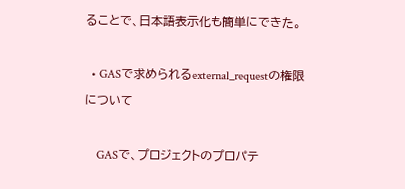ることで、日本語表示化も簡単にできた。

  • GASで求められるexternal_requestの権限について

    GASで、プロジェクトのプロパテ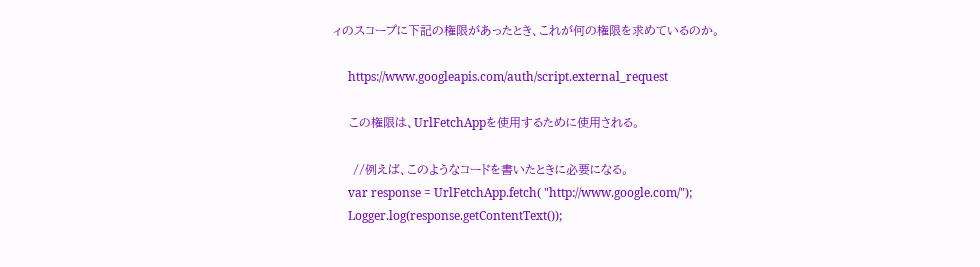ィのスコープに下記の権限があったとき、これが何の権限を求めているのか。

     https://www.googleapis.com/auth/script.external_request

    この権限は、UrlFetchAppを使用するために使用される。

     //例えば、このようなコードを書いたときに必要になる。
     var response = UrlFetchApp.fetch( "http://www.google.com/");
     Logger.log(response.getContentText());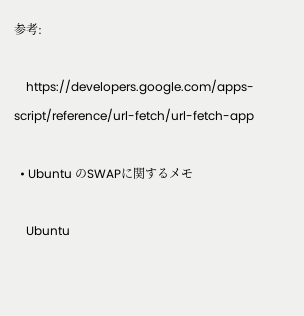参考:

    https://developers.google.com/apps-script/reference/url-fetch/url-fetch-app

  • Ubuntu のSWAPに関するメモ

    Ubuntu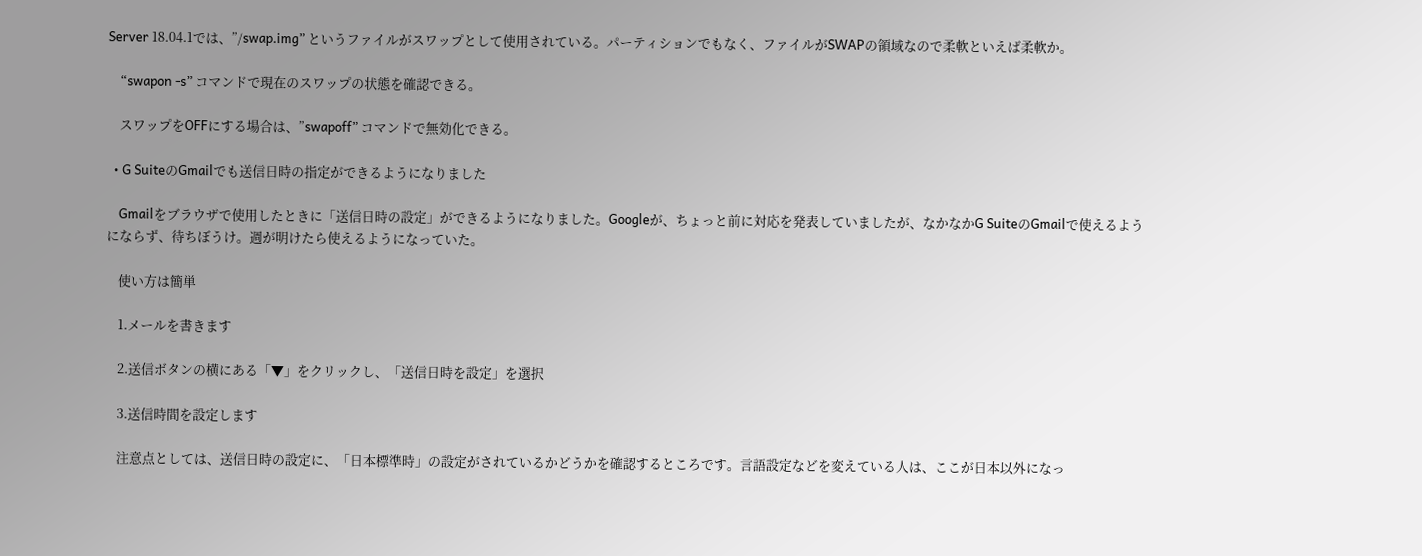Server 18.04.1では、”/swap.img” というファイルがスワップとして使用されている。パーティションでもなく、ファイルがSWAPの領域なので柔軟といえば柔軟か。

    “swapon -s” コマンドで現在のスワップの状態を確認できる。

    スワップをOFFにする場合は、”swapoff” コマンドで無効化できる。

  • G SuiteのGmailでも送信日時の指定ができるようになりました

    Gmailをブラウザで使用したときに「送信日時の設定」ができるようになりました。Googleが、ちょっと前に対応を発表していましたが、なかなかG SuiteのGmailで使えるようにならず、待ちぼうけ。週が明けたら使えるようになっていた。

    使い方は簡単

    1.メールを書きます

    2.送信ボタンの横にある「▼」をクリックし、「送信日時を設定」を選択

    3.送信時間を設定します

    注意点としては、送信日時の設定に、「日本標準時」の設定がされているかどうかを確認するところです。言語設定などを変えている人は、ここが日本以外になっ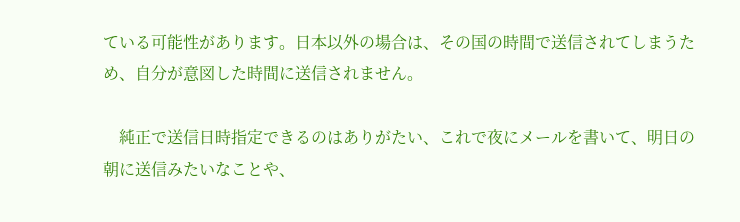ている可能性があります。日本以外の場合は、その国の時間で送信されてしまうため、自分が意図した時間に送信されません。

    純正で送信日時指定できるのはありがたい、これで夜にメールを書いて、明日の朝に送信みたいなことや、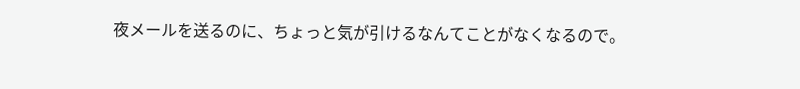夜メールを送るのに、ちょっと気が引けるなんてことがなくなるので。